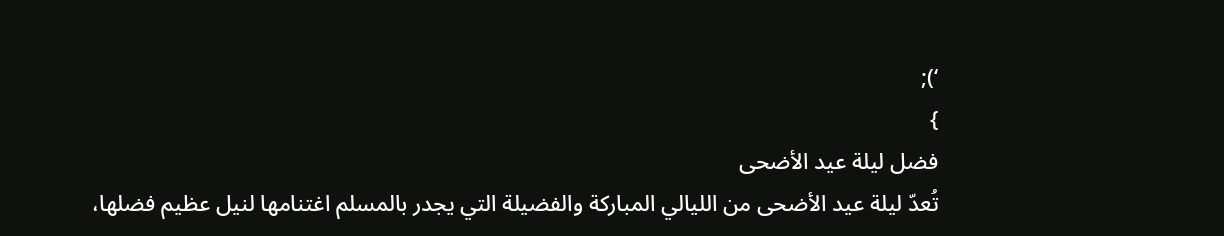‘);
}
فضل ليلة عيد الأضحى
تُعدّ ليلة عيد الأضحى من الليالي المباركة والفضيلة التي يجدر بالمسلم اغتنامها لنيل عظيم فضلها،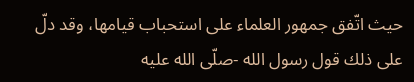حيث اتّفق جمهور العلماء على استحباب قيامها، وقد دلّ على ذلك قول رسول الله -صلّى الله عليه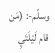وسلّم-: (مَن قام لَيْلَتَيِ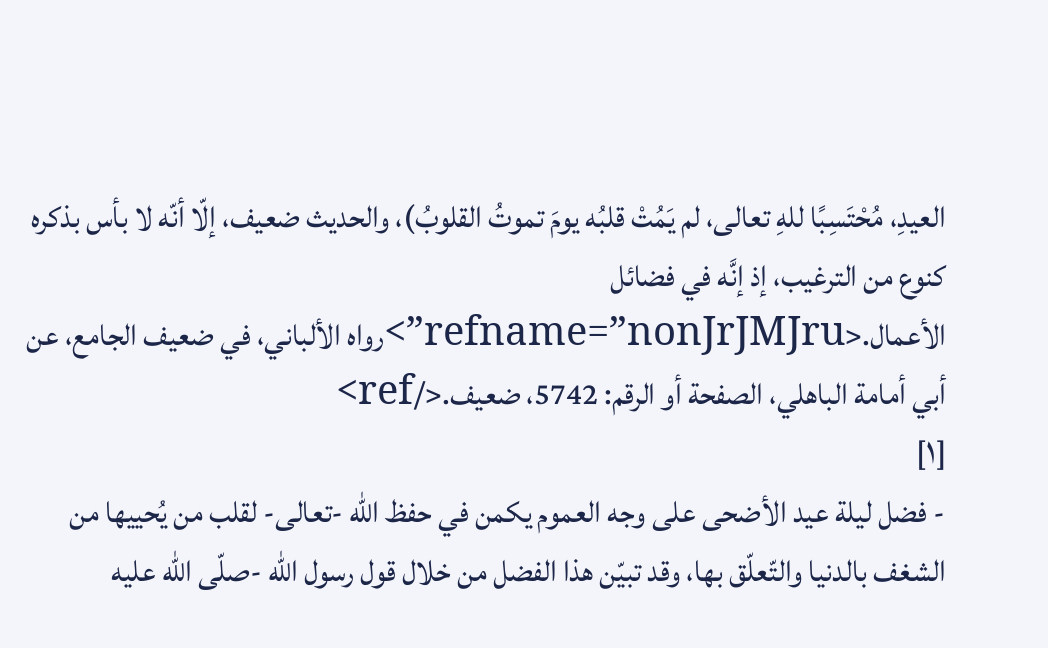العيدِ، مُحْتَسِبًا للهِ تعالى، لم يَمُتْ قلبُه يومَ تموتُ القلوبُ)، والحديث ضعيف، إلّا أنّه لا بأس بذكره كنوع من الترغيب، إذ إنَّه في فضائل الأعمال.<refname=”nonJrJMJru”>رواه الألباني، في ضعيف الجامع، عن أبي أمامة الباهلي، الصفحة أو الرقم: 5742، ضعيف.</ref>
[١]
- فضل ليلة عيد الأضحى على وجه العموم يكمن في حفظ الله -تعالى- لقلب من يُحييها من الشغف بالدنيا والتّعلّق بها، وقد تبيّن هذا الفضل من خلال قول رسول الله -صلّى الله عليه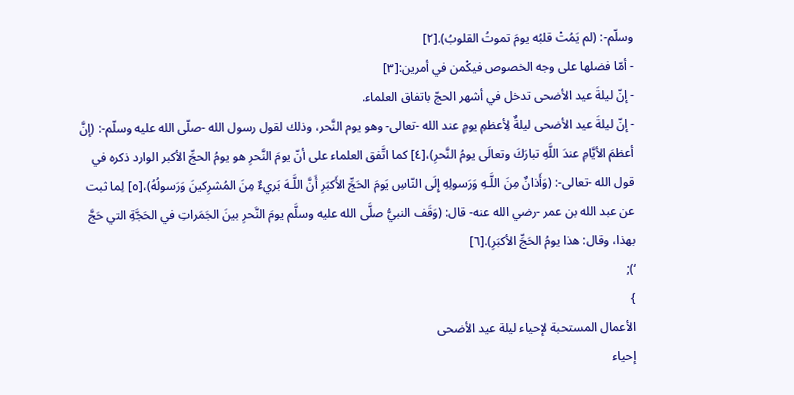وسلّم-: (لم يَمُتْ قلبُه يومَ تموتُ القلوبُ).[٢]
- أمّا فضلها على وجه الخصوص فيكْمن في أمرين:[٣]
- إنّ ليلةَ عيد الأضحى تدخل في أشهر الحجّ باتفاق العلماء.
- إنّ ليلةَ عيد الأضحى ليلةٌ لِأعظمِ يومٍ عند الله -تعالى- وهو يوم النَّحر، وذلك لقول رسول الله -صلّى الله عليه وسلّم-: (إنَّ أعظمَ الأيَّامِ عندَ اللَّهِ تبارَكَ وتعالَى يومُ النَّحرِ)،[٤] كما اتَّفق العلماء على أنّ يومَ النَّحرِ هو يومُ الحجِّ الأكبر الوارد ذكره في قول الله -تعالى-: (وَأَذانٌ مِنَ اللَّـهِ وَرَسولِهِ إِلَى النّاسِ يَومَ الحَجِّ الأَكبَرِ أَنَّ اللَّـهَ بَريءٌ مِنَ المُشرِكينَ وَرَسولُهُ)،[٥] لِما ثبت عن عبد الله بن عمر -رضي الله عنه- قال: (وَقَف النبيُّ صلَّى الله عليه وسلَّم يومَ النَّحرِ بينَ الجَمَراتِ في الحَجَّةِ التي حَجَّ بهذا، وقال: هذا يومُ الحَجِّ الأكبَرِ).[٦]
‘);
}
الأعمال المستحبة لإحياء ليلة عيد الأضحى
إحياء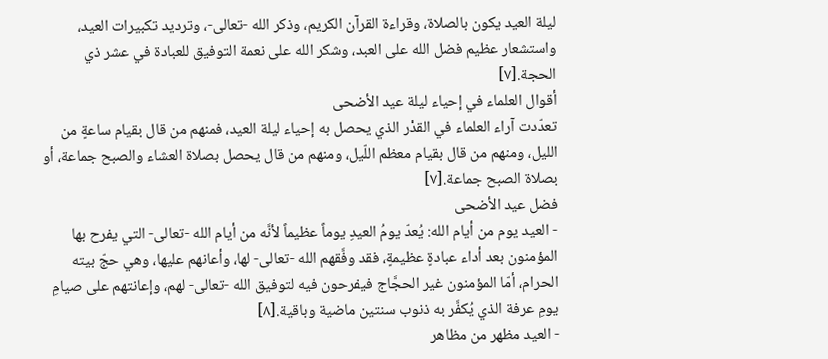ليلة العيد يكون بالصلاة، وقراءة القرآن الكريم، وذكر الله -تعالى-، وترديد تكبيرات العيد، واستشعار عظيم فضل الله على العبد، وشكر الله على نعمة التوفيق للعبادة في عشر ذي الحجة.[٧]
أقوال العلماء في إحياء ليلة عيد الأضحى
تعدّدت آراء العلماء في القدْر الذي يحصل به إحياء ليلة العيد، فمنهم من قال بقيام ساعةٍ من الليل، ومنهم من قال بقيام معظم اللّيل، ومنهم من قال يحصل بصلاة العشاء والصبح جماعة، أو بصلاة الصبح جماعة.[٧]
فضل عيد الأضحى
- العيد يوم من أيام الله: يُعدّ يومُ العيدِ يوماً عظيماً لأنَّه من أيام الله -تعالى- التي يفرح بها المؤمنون بعد أداء عبادةٍ عظيمةٍ، فقد وفَّقهم الله -تعالى- لها، وأعانهم عليها، وهي حجّ بيته الحرام، أمّا المؤمنون غير الحجَّاج فيفرحون فيه لتوفيق الله -تعالى- لهم، وإعانتهم على صيامِ يومِ عرفة الذي يُكفَّر به ذنوب سنتين ماضية وباقية.[٨]
- العيد مظهر من مظاهر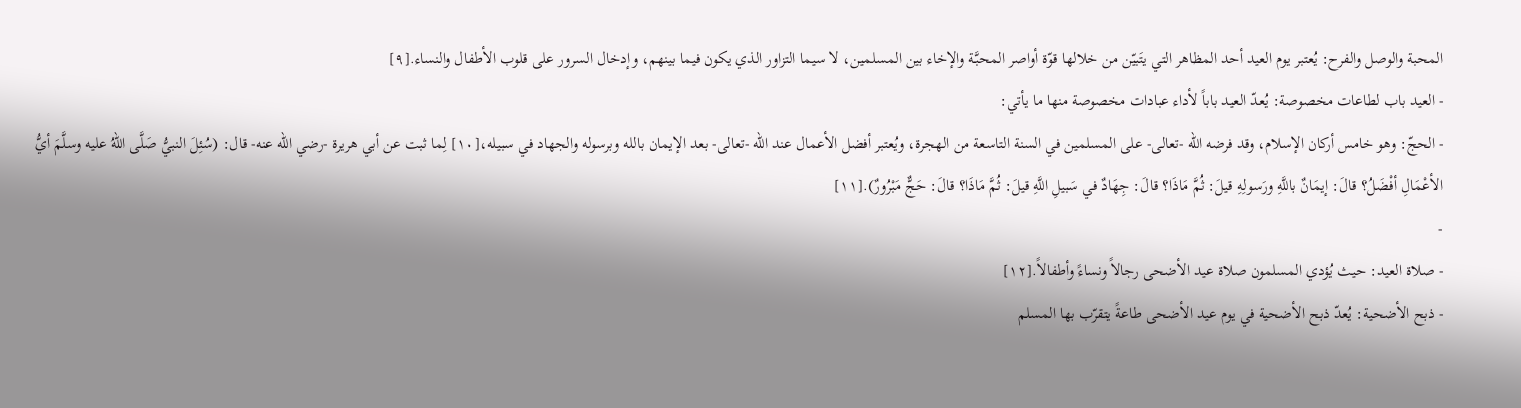المحبة والوصل والفرح: يُعتبر يوم العيد أحد المظاهر التي يتَبيّن من خلالها قوّة أواصر المحبَّة والإخاء بين المسلمين، لا سيما التزاور الذي يكون فيما بينهم، وإدخال السرور على قلوب الأطفال والنساء.[٩]
- العيد باب لطاعات مخصوصة: يُعدّ العيد باباً لأداء عبادات مخصوصة منها ما يأتي:
- الحجّ: وهو خامس أركان الإسلام، وقد فرضه الله -تعالى- على المسلمين في السنة التاسعة من الهجرة، ويُعتبر أفضل الأعمال عند الله -تعالى- بعد الإيمان بالله وبرسوله والجهاد في سبيله،[١٠] لِما ثبت عن أبي هريرة -رضي الله عنه- قال: (سُئِلَ النبيُّ صَلَّى اللهُ عليه وسلَّمَ أيُّ الأعْمَالِ أفْضَلُ؟ قالَ: إيمَانٌ باللَّهِ ورَسولِهِ قيلَ: ثُمَّ مَاذَا؟ قالَ: جِهَادٌ في سَبيلِ اللَّهِ قيلَ: ثُمَّ مَاذَا؟ قالَ: حَجٌّ مَبْرُورٌ).[١١]
-
- صلاة العيد: حيث يُؤدي المسلمون صلاة عيد الأضحى رجالاً ونساءً وأطفالاً.[١٢]
- ذبح الأضحية: يُعدّ ذبح الأضحية في يوم عيد الأضحى طاعةً يتقرّب بها المسلم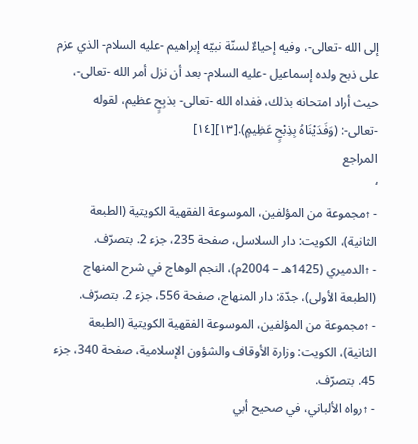إلى الله -تعالى-، وفيه إحياءٌ لسنّة نبيّه إبراهيم -عليه السلام- الذي عزم على ذبح ولده إسماعيل -عليه السلام- بعد أن نزل أمر الله -تعالى-، حيث أراد امتحانه بذلك، ففداه الله -تعالى- بذبِحٍ عظيم، لقوله -تعالى-: (وَفَدَيْنَاهُ بِذِبْحٍ عَظِيمٍ).[١٣][١٤]
المراجع
‘
- ↑مجموعة من المؤلفين، الموسوعة الفقهية الكويتية (الطبعة الثانية)، الكويت: دار السلاسل، صفحة 235، جزء 2. بتصرّف.
- ↑الدميري (1425هـ – 2004م)، النجم الوهاج في شرح المنهاج (الطبعة الأولى)، جدّة: دار المنهاج، صفحة 556، جزء 2. بتصرّف.
- ↑مجموعة من المؤلفين، الموسوعة الفقهية الكويتية (الطبعة الثانية)، الكويت: وزارة الأوقاف والشؤون الإسلامية، صفحة 340، جزء 45. بتصرّف.
- ↑رواه الألباني، في صحيح أبي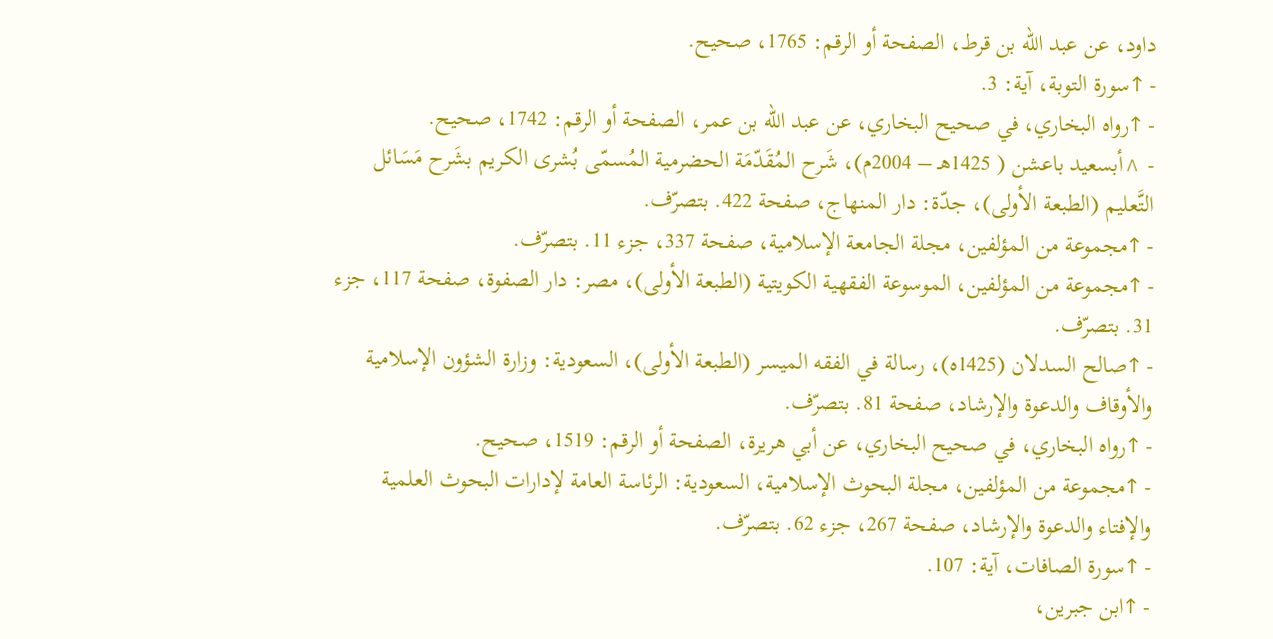داود، عن عبد الله بن قرط، الصفحة أو الرقم: 1765، صحيح.
- ↑سورة التوبة، آية: 3.
- ↑رواه البخاري، في صحيح البخاري، عن عبد الله بن عمر، الصفحة أو الرقم: 1742، صحيح.
- ^أبسعيد باعشن ( 1425هـ – 2004م)، شَرح المُقَدّمَة الحضرمية المُسمّى بُشرى الكريم بشَرح مَسَائل التَّعليم (الطبعة الأولى)، جدّة: دار المنهاج، صفحة 422. بتصرّف.
- ↑مجموعة من المؤلفين، مجلة الجامعة الإسلامية، صفحة 337، جزء 11. بتصرّف.
- ↑مجموعة من المؤلفين، الموسوعة الفقهية الكويتية (الطبعة الأولى)، مصر: دار الصفوة، صفحة 117، جزء 31. بتصرّف.
- ↑صالح السدلان (1425ه)، رسالة في الفقه الميسر (الطبعة الأولى)، السعودية: وزارة الشؤون الإسلامية والأوقاف والدعوة والإرشاد، صفحة 81. بتصرّف.
- ↑رواه البخاري، في صحيح البخاري، عن أبي هريرة، الصفحة أو الرقم: 1519، صحيح.
- ↑مجموعة من المؤلفين، مجلة البحوث الإسلامية، السعودية: الرئاسة العامة لإدارات البحوث العلمية والإفتاء والدعوة والإرشاد، صفحة 267، جزء 62. بتصرّف.
- ↑سورة الصافات، آية: 107.
- ↑ابن جبرين،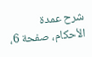شرح عمدة الأحكام، صفحة 6،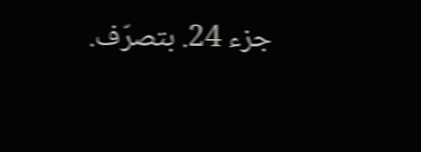جزء 24. بتصرّف.